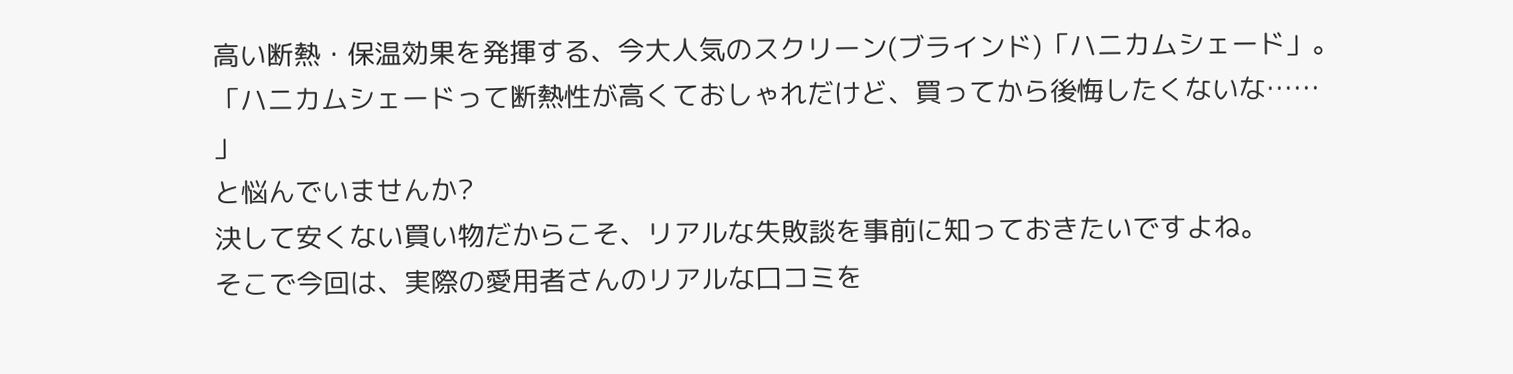高い断熱・保温効果を発揮する、今大人気のスクリーン(ブラインド)「ハニカムシェード」。
「ハニカムシェードって断熱性が高くておしゃれだけど、買ってから後悔したくないな……
」
と悩んでいませんか?
決して安くない買い物だからこそ、リアルな失敗談を事前に知っておきたいですよね。
そこで今回は、実際の愛用者さんのリアルな口コミを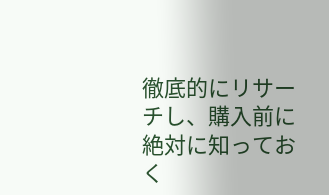徹底的にリサーチし、購入前に絶対に知っておく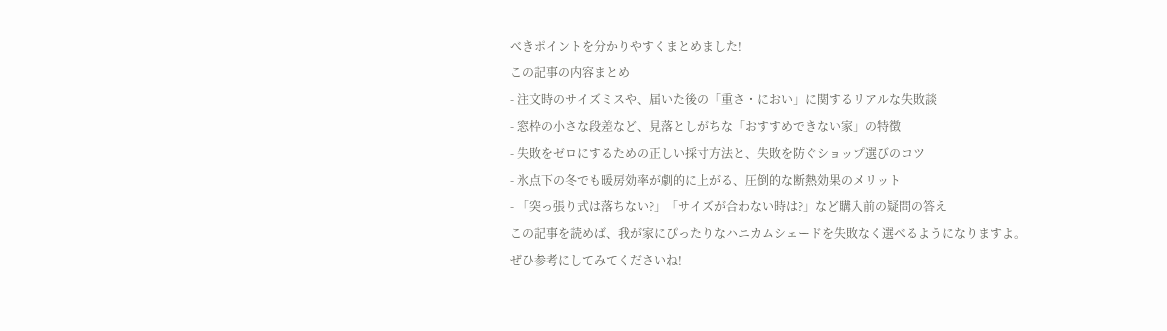べきポイントを分かりやすくまとめました!
この記事の内容まとめ
- 注文時のサイズミスや、届いた後の「重さ・におい」に関するリアルな失敗談
- 窓枠の小さな段差など、見落としがちな「おすすめできない家」の特徴
- 失敗をゼロにするための正しい採寸方法と、失敗を防ぐショップ選びのコツ
- 氷点下の冬でも暖房効率が劇的に上がる、圧倒的な断熱効果のメリット
- 「突っ張り式は落ちない?」「サイズが合わない時は?」など購入前の疑問の答え
この記事を読めば、我が家にぴったりなハニカムシェードを失敗なく選べるようになりますよ。
ぜひ参考にしてみてくださいね!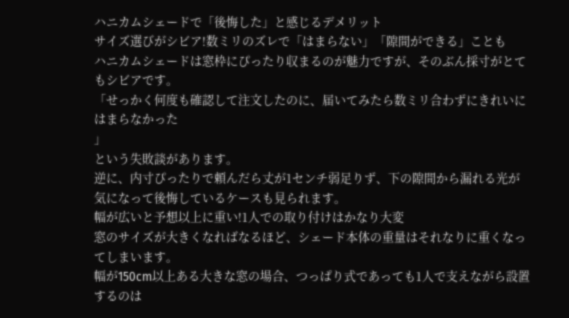ハニカムシェードで「後悔した」と感じるデメリット
サイズ選びがシビア!数ミリのズレで「はまらない」「隙間ができる」ことも
ハニカムシェードは窓枠にぴったり収まるのが魅力ですが、そのぶん採寸がとてもシビアです。
「せっかく何度も確認して注文したのに、届いてみたら数ミリ合わずにきれいにはまらなかった
」
という失敗談があります。
逆に、内寸ぴったりで頼んだら丈が1センチ弱足りず、下の隙間から漏れる光が気になって後悔しているケースも見られます。
幅が広いと予想以上に重い!1人での取り付けはかなり大変
窓のサイズが大きくなればなるほど、シェード本体の重量はそれなりに重くなってしまいます。
幅が150cm以上ある大きな窓の場合、つっぱり式であっても1人で支えながら設置するのは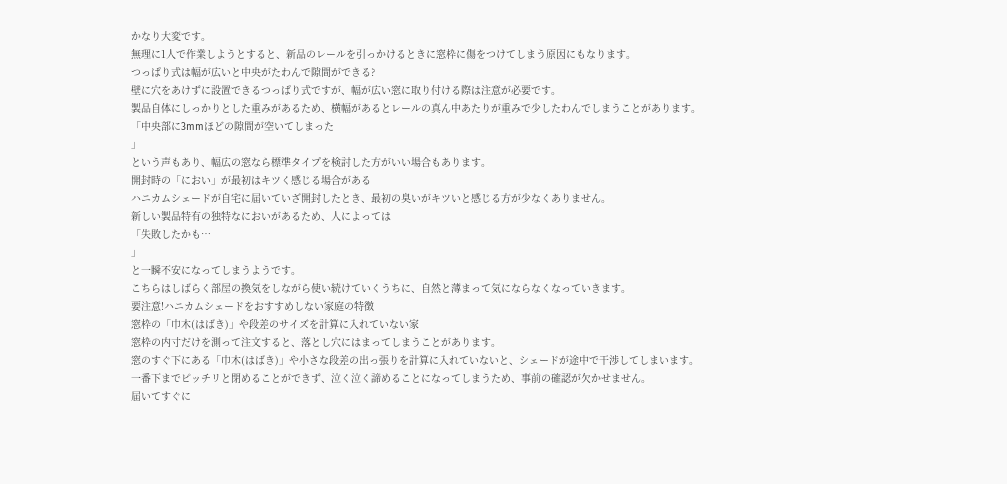かなり大変です。
無理に1人で作業しようとすると、新品のレールを引っかけるときに窓枠に傷をつけてしまう原因にもなります。
つっぱり式は幅が広いと中央がたわんで隙間ができる?
壁に穴をあけずに設置できるつっぱり式ですが、幅が広い窓に取り付ける際は注意が必要です。
製品自体にしっかりとした重みがあるため、横幅があるとレールの真ん中あたりが重みで少したわんでしまうことがあります。
「中央部に3mmほどの隙間が空いてしまった
」
という声もあり、幅広の窓なら標準タイプを検討した方がいい場合もあります。
開封時の「におい」が最初はキツく感じる場合がある
ハニカムシェードが自宅に届いていざ開封したとき、最初の臭いがキツいと感じる方が少なくありません。
新しい製品特有の独特なにおいがあるため、人によっては
「失敗したかも…
」
と一瞬不安になってしまうようです。
こちらはしばらく部屋の換気をしながら使い続けていくうちに、自然と薄まって気にならなくなっていきます。
要注意!ハニカムシェードをおすすめしない家庭の特徴
窓枠の「巾木(はばき)」や段差のサイズを計算に入れていない家
窓枠の内寸だけを測って注文すると、落とし穴にはまってしまうことがあります。
窓のすぐ下にある「巾木(はばき)」や小さな段差の出っ張りを計算に入れていないと、シェードが途中で干渉してしまいます。
一番下までピッチリと閉めることができず、泣く泣く諦めることになってしまうため、事前の確認が欠かせません。
届いてすぐに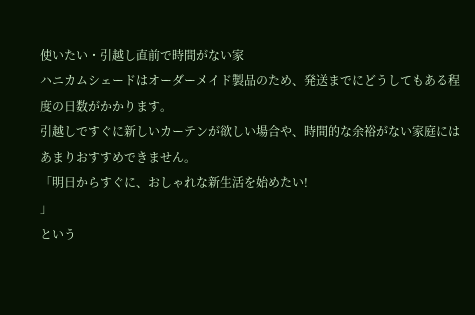使いたい・引越し直前で時間がない家
ハニカムシェードはオーダーメイド製品のため、発送までにどうしてもある程度の日数がかかります。
引越しですぐに新しいカーテンが欲しい場合や、時間的な余裕がない家庭にはあまりおすすめできません。
「明日からすぐに、おしゃれな新生活を始めたい!
」
という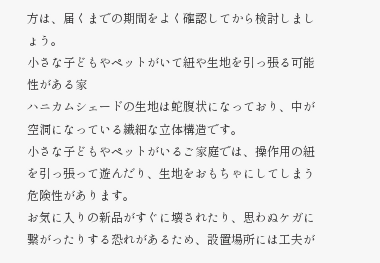方は、届くまでの期間をよく確認してから検討しましょう。
小さな子どもやペットがいて紐や生地を引っ張る可能性がある家
ハニカムシェードの生地は蛇腹状になっており、中が空洞になっている繊細な立体構造です。
小さな子どもやペットがいるご家庭では、操作用の紐を引っ張って遊んだり、生地をおもちゃにしてしまう危険性があります。
お気に入りの新品がすぐに壊されたり、思わぬケガに繋がったりする恐れがあるため、設置場所には工夫が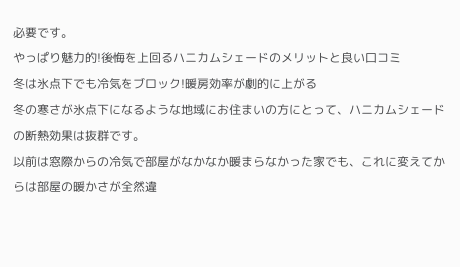必要です。
やっぱり魅力的!後悔を上回るハニカムシェードのメリットと良い口コミ
冬は氷点下でも冷気をブロック!暖房効率が劇的に上がる
冬の寒さが氷点下になるような地域にお住まいの方にとって、ハニカムシェードの断熱効果は抜群です。
以前は窓際からの冷気で部屋がなかなか暖まらなかった家でも、これに変えてからは部屋の暖かさが全然違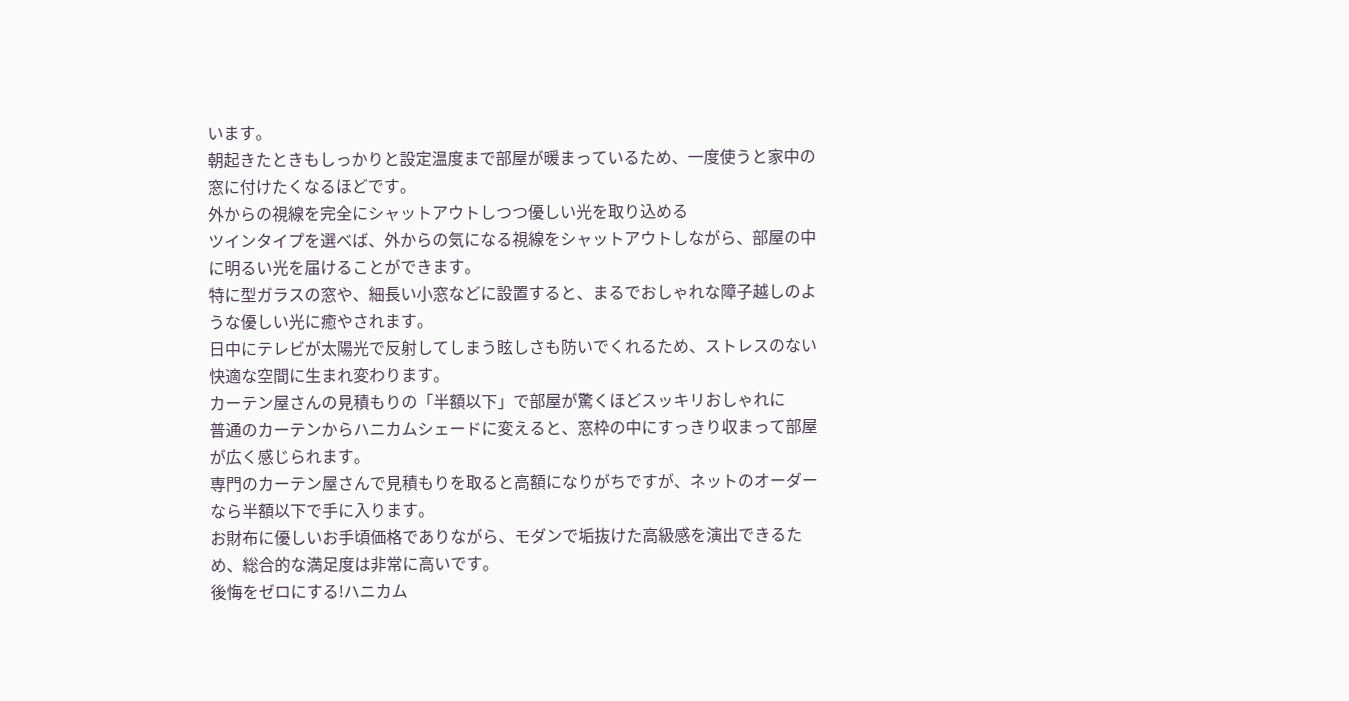います。
朝起きたときもしっかりと設定温度まで部屋が暖まっているため、一度使うと家中の窓に付けたくなるほどです。
外からの視線を完全にシャットアウトしつつ優しい光を取り込める
ツインタイプを選べば、外からの気になる視線をシャットアウトしながら、部屋の中に明るい光を届けることができます。
特に型ガラスの窓や、細長い小窓などに設置すると、まるでおしゃれな障子越しのような優しい光に癒やされます。
日中にテレビが太陽光で反射してしまう眩しさも防いでくれるため、ストレスのない快適な空間に生まれ変わります。
カーテン屋さんの見積もりの「半額以下」で部屋が驚くほどスッキリおしゃれに
普通のカーテンからハニカムシェードに変えると、窓枠の中にすっきり収まって部屋が広く感じられます。
専門のカーテン屋さんで見積もりを取ると高額になりがちですが、ネットのオーダーなら半額以下で手に入ります。
お財布に優しいお手頃価格でありながら、モダンで垢抜けた高級感を演出できるため、総合的な満足度は非常に高いです。
後悔をゼロにする!ハニカム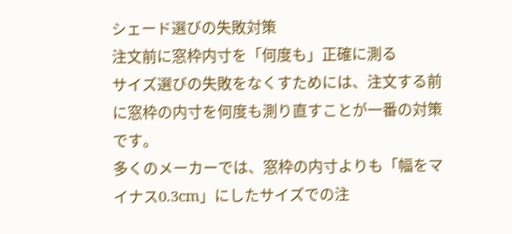シェード選びの失敗対策
注文前に窓枠内寸を「何度も」正確に測る
サイズ選びの失敗をなくすためには、注文する前に窓枠の内寸を何度も測り直すことが一番の対策です。
多くのメーカーでは、窓枠の内寸よりも「幅をマイナス0.3cm」にしたサイズでの注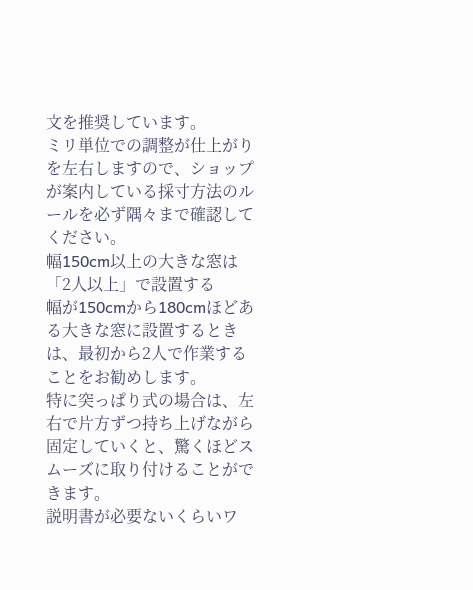文を推奨しています。
ミリ単位での調整が仕上がりを左右しますので、ショップが案内している採寸方法のルールを必ず隅々まで確認してください。
幅150cm以上の大きな窓は「2人以上」で設置する
幅が150cmから180cmほどある大きな窓に設置するときは、最初から2人で作業することをお勧めします。
特に突っぱり式の場合は、左右で片方ずつ持ち上げながら固定していくと、驚くほどスムーズに取り付けることができます。
説明書が必要ないくらいワ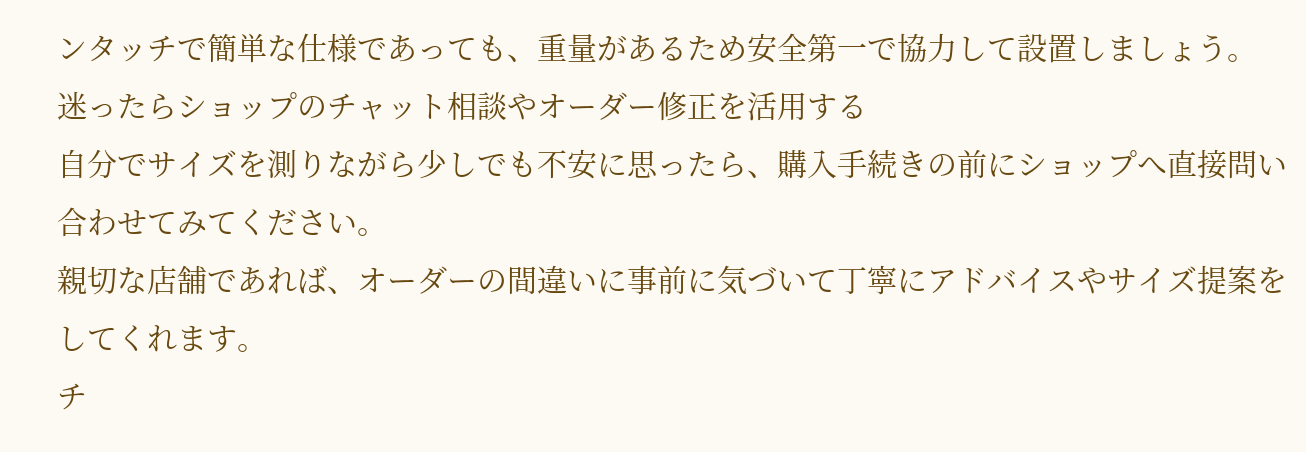ンタッチで簡単な仕様であっても、重量があるため安全第一で協力して設置しましょう。
迷ったらショップのチャット相談やオーダー修正を活用する
自分でサイズを測りながら少しでも不安に思ったら、購入手続きの前にショップへ直接問い合わせてみてください。
親切な店舗であれば、オーダーの間違いに事前に気づいて丁寧にアドバイスやサイズ提案をしてくれます。
チ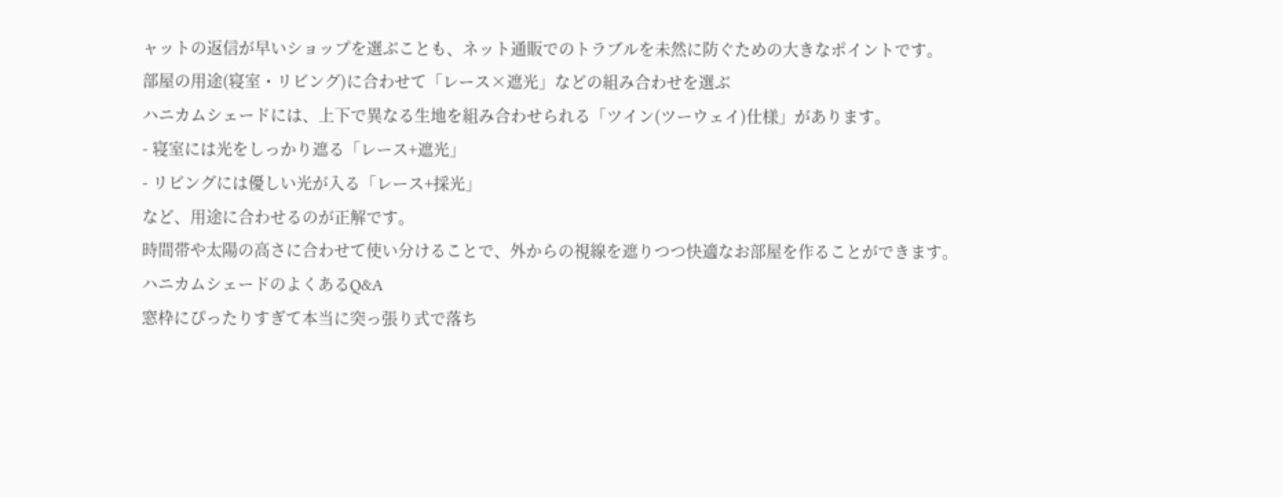ャットの返信が早いショップを選ぶことも、ネット通販でのトラブルを未然に防ぐための大きなポイントです。
部屋の用途(寝室・リビング)に合わせて「レース×遮光」などの組み合わせを選ぶ
ハニカムシェードには、上下で異なる生地を組み合わせられる「ツイン(ツーウェイ)仕様」があります。
- 寝室には光をしっかり遮る「レース+遮光」
- リビングには優しい光が入る「レース+採光」
など、用途に合わせるのが正解です。
時間帯や太陽の高さに合わせて使い分けることで、外からの視線を遮りつつ快適なお部屋を作ることができます。
ハニカムシェードのよくあるQ&A
窓枠にぴったりすぎて本当に突っ張り式で落ち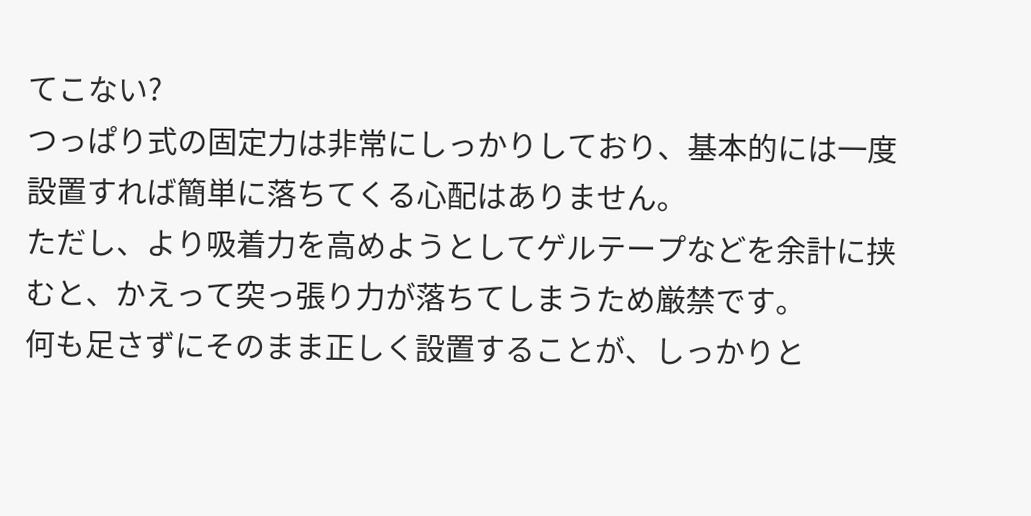てこない?
つっぱり式の固定力は非常にしっかりしており、基本的には一度設置すれば簡単に落ちてくる心配はありません。
ただし、より吸着力を高めようとしてゲルテープなどを余計に挟むと、かえって突っ張り力が落ちてしまうため厳禁です。
何も足さずにそのまま正しく設置することが、しっかりと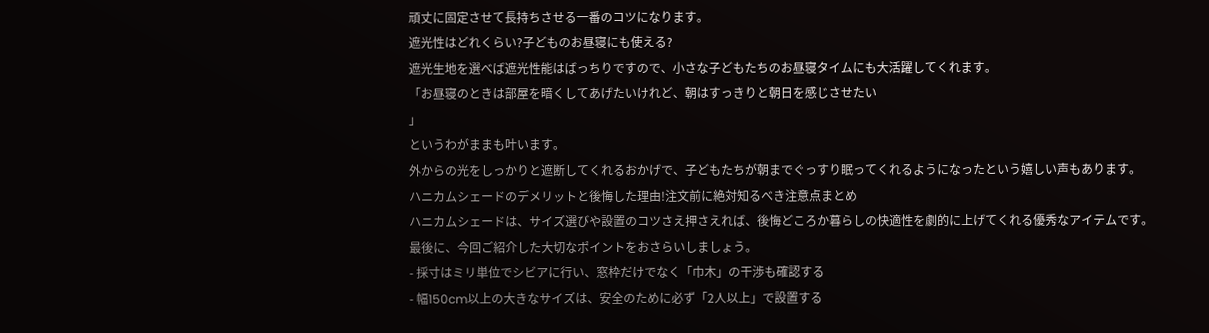頑丈に固定させて長持ちさせる一番のコツになります。
遮光性はどれくらい?子どものお昼寝にも使える?
遮光生地を選べば遮光性能はばっちりですので、小さな子どもたちのお昼寝タイムにも大活躍してくれます。
「お昼寝のときは部屋を暗くしてあげたいけれど、朝はすっきりと朝日を感じさせたい
」
というわがままも叶います。
外からの光をしっかりと遮断してくれるおかげで、子どもたちが朝までぐっすり眠ってくれるようになったという嬉しい声もあります。
ハニカムシェードのデメリットと後悔した理由!注文前に絶対知るべき注意点まとめ
ハニカムシェードは、サイズ選びや設置のコツさえ押さえれば、後悔どころか暮らしの快適性を劇的に上げてくれる優秀なアイテムです。
最後に、今回ご紹介した大切なポイントをおさらいしましょう。
- 採寸はミリ単位でシビアに行い、窓枠だけでなく「巾木」の干渉も確認する
- 幅150cm以上の大きなサイズは、安全のために必ず「2人以上」で設置する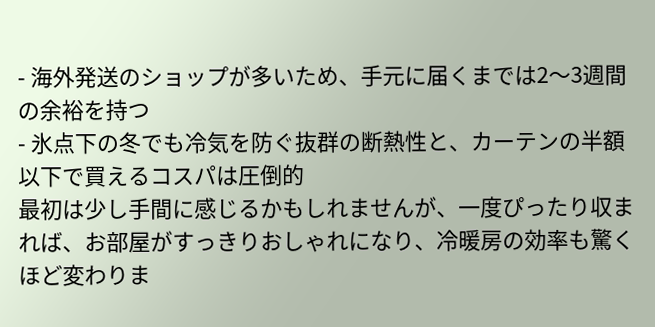- 海外発送のショップが多いため、手元に届くまでは2〜3週間の余裕を持つ
- 氷点下の冬でも冷気を防ぐ抜群の断熱性と、カーテンの半額以下で買えるコスパは圧倒的
最初は少し手間に感じるかもしれませんが、一度ぴったり収まれば、お部屋がすっきりおしゃれになり、冷暖房の効率も驚くほど変わりま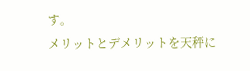す。
メリットとデメリットを天秤に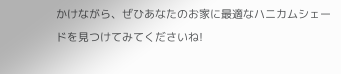かけながら、ぜひあなたのお家に最適なハニカムシェードを見つけてみてくださいね!